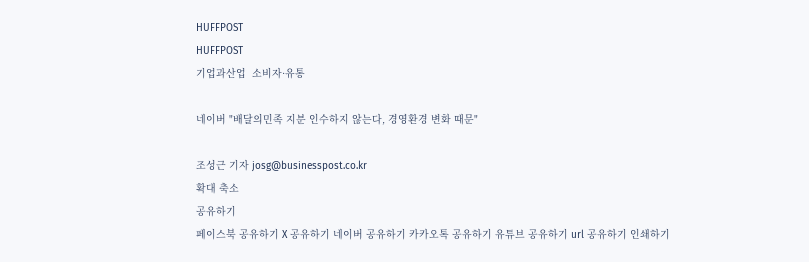HUFFPOST
HUFFPOST
기업과산업  소비자·유통

네이버 "배달의민족 지분 인수하지 않는다, 경영환경 변화 때문"

조성근 기자 josg@businesspost.co.kr
확대 축소
공유하기
페이스북 공유하기 X 공유하기 네이버 공유하기 카카오톡 공유하기 유튜브 공유하기 url 공유하기 인쇄하기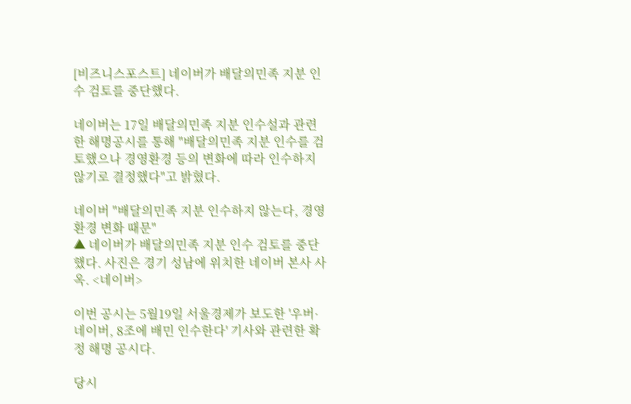[비즈니스포스트] 네이버가 배달의민족 지분 인수 검토를 중단했다.

네이버는 17일 배달의민족 지분 인수설과 관련한 해명공시를 통해 "배달의민족 지분 인수를 검토했으나 경영환경 등의 변화에 따라 인수하지 않기로 결정했다"고 밝혔다.

네이버 "배달의민족 지분 인수하지 않는다, 경영환경 변화 때문"
▲ 네이버가 배달의민족 지분 인수 검토를 중단했다. 사진은 경기 성남에 위치한 네이버 본사 사옥. <네이버>

이번 공시는 5월19일 서울경제가 보도한 '우버·네이버, 8조에 배민 인수한다' 기사와 관련한 확정 해명 공시다.

당시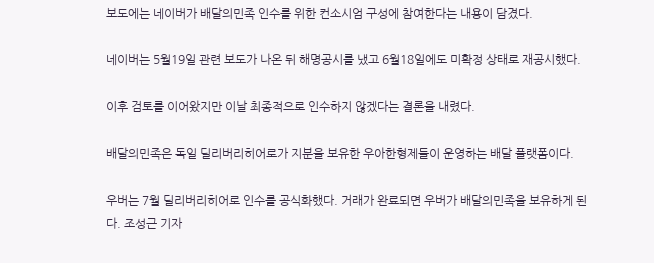보도에는 네이버가 배달의민족 인수를 위한 컨소시엄 구성에 참여한다는 내용이 담겼다.

네이버는 5월19일 관련 보도가 나온 뒤 해명공시를 냈고 6월18일에도 미확정 상태로 재공시했다.

이후 검토를 이어왔지만 이날 최종적으로 인수하지 않겠다는 결론을 내렸다.

배달의민족은 독일 딜리버리히어로가 지분을 보유한 우아한형제들이 운영하는 배달 플랫폼이다.

우버는 7월 딜리버리히어로 인수를 공식화했다. 거래가 완료되면 우버가 배달의민족을 보유하게 된다. 조성근 기자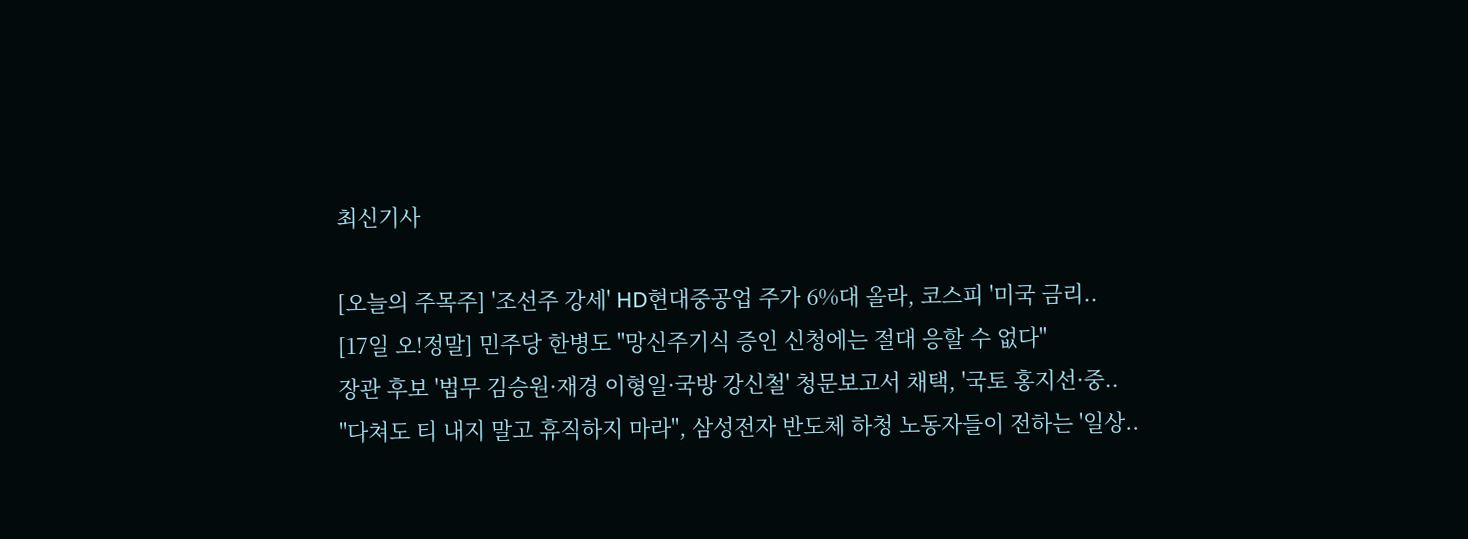최신기사

[오늘의 주목주] '조선주 강세' HD현대중공업 주가 6%대 올라, 코스피 '미국 금리..
[17일 오!정말] 민주당 한병도 "망신주기식 증인 신청에는 절대 응할 수 없다"
장관 후보 '법무 김승원·재경 이형일·국방 강신철' 청문보고서 채택, '국토 홍지선·중..
"다쳐도 티 내지 말고 휴직하지 마라", 삼성전자 반도체 하청 노동자들이 전하는 '일상..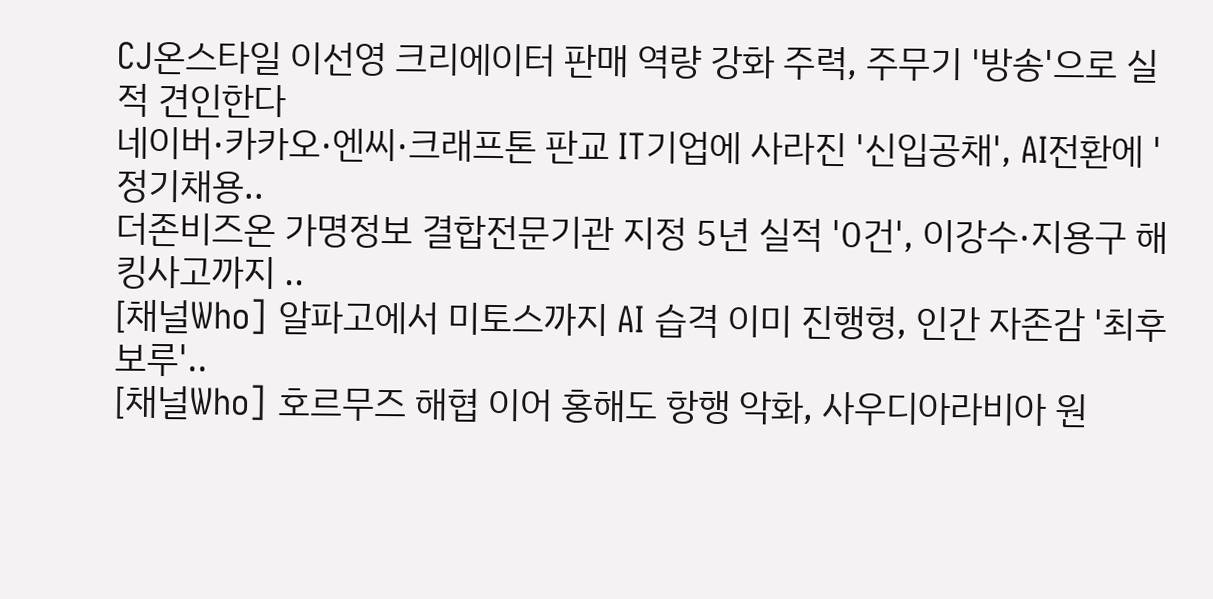CJ온스타일 이선영 크리에이터 판매 역량 강화 주력, 주무기 '방송'으로 실적 견인한다
네이버·카카오·엔씨·크래프톤 판교 IT기업에 사라진 '신입공채', AI전환에 '정기채용..
더존비즈온 가명정보 결합전문기관 지정 5년 실적 '0건', 이강수·지용구 해킹사고까지 ..
[채널Who] 알파고에서 미토스까지 AI 습격 이미 진행형, 인간 자존감 '최후 보루'..
[채널Who] 호르무즈 해협 이어 홍해도 항행 악화, 사우디아라비아 원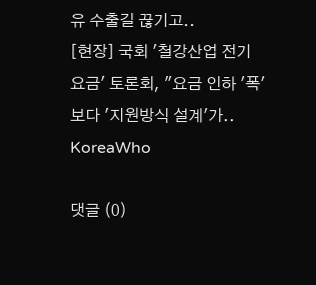유 수출길 끊기고..
[현장] 국회 '철강산업 전기요금' 토론회, "요금 인하 '폭'보다 '지원방식 설계'가..
KoreaWho

댓글 (0)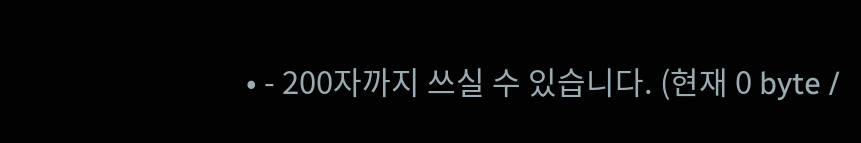• - 200자까지 쓰실 수 있습니다. (현재 0 byte /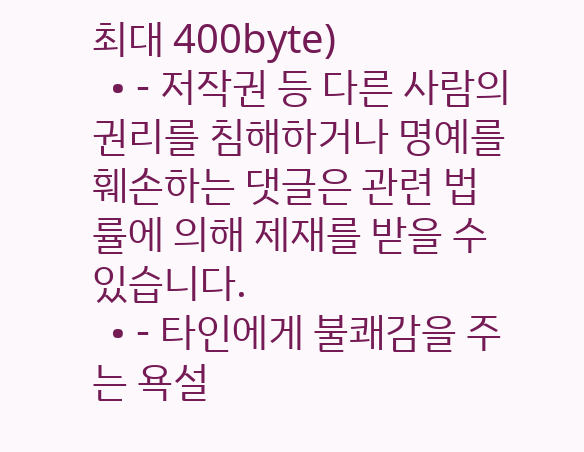최대 400byte)
  • - 저작권 등 다른 사람의 권리를 침해하거나 명예를 훼손하는 댓글은 관련 법률에 의해 제재를 받을 수 있습니다.
  • - 타인에게 불쾌감을 주는 욕설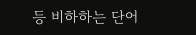등 비하하는 단어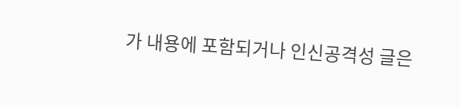가 내용에 포함되거나 인신공격성 글은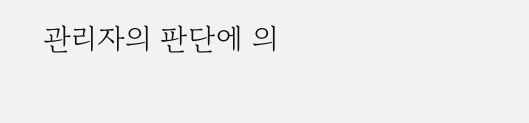관리자의 판단에 의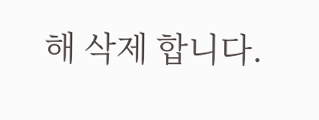해 삭제 합니다.